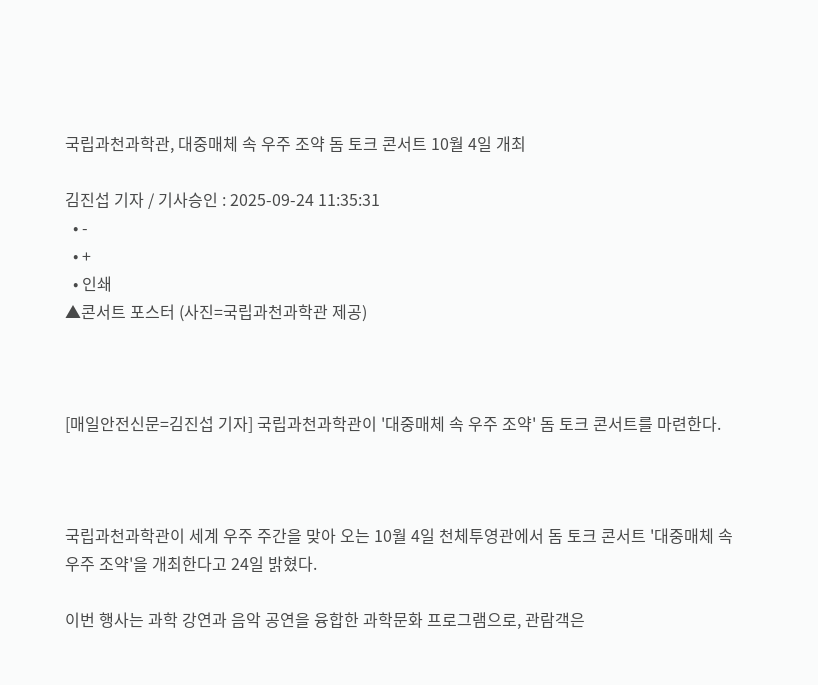국립과천과학관, 대중매체 속 우주 조약 돔 토크 콘서트 10월 4일 개최

김진섭 기자 / 기사승인 : 2025-09-24 11:35:31
  • -
  • +
  • 인쇄
▲콘서트 포스터 (사진=국립과천과학관 제공)



[매일안전신문=김진섭 기자] 국립과천과학관이 '대중매체 속 우주 조약' 돔 토크 콘서트를 마련한다.



국립과천과학관이 세계 우주 주간을 맞아 오는 10월 4일 천체투영관에서 돔 토크 콘서트 '대중매체 속 우주 조약'을 개최한다고 24일 밝혔다.

이번 행사는 과학 강연과 음악 공연을 융합한 과학문화 프로그램으로, 관람객은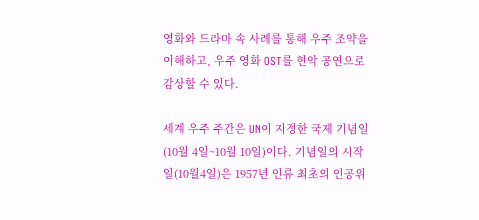영화와 드라마 속 사례를 통해 우주 조약을 이해하고, 우주 영화 OST를 현악 공연으로 감상할 수 있다.

세계 우주 주간은 UN이 지정한 국제 기념일(10월 4일~10월 10일)이다. 기념일의 시작일(10월4일)은 1957년 인류 최초의 인공위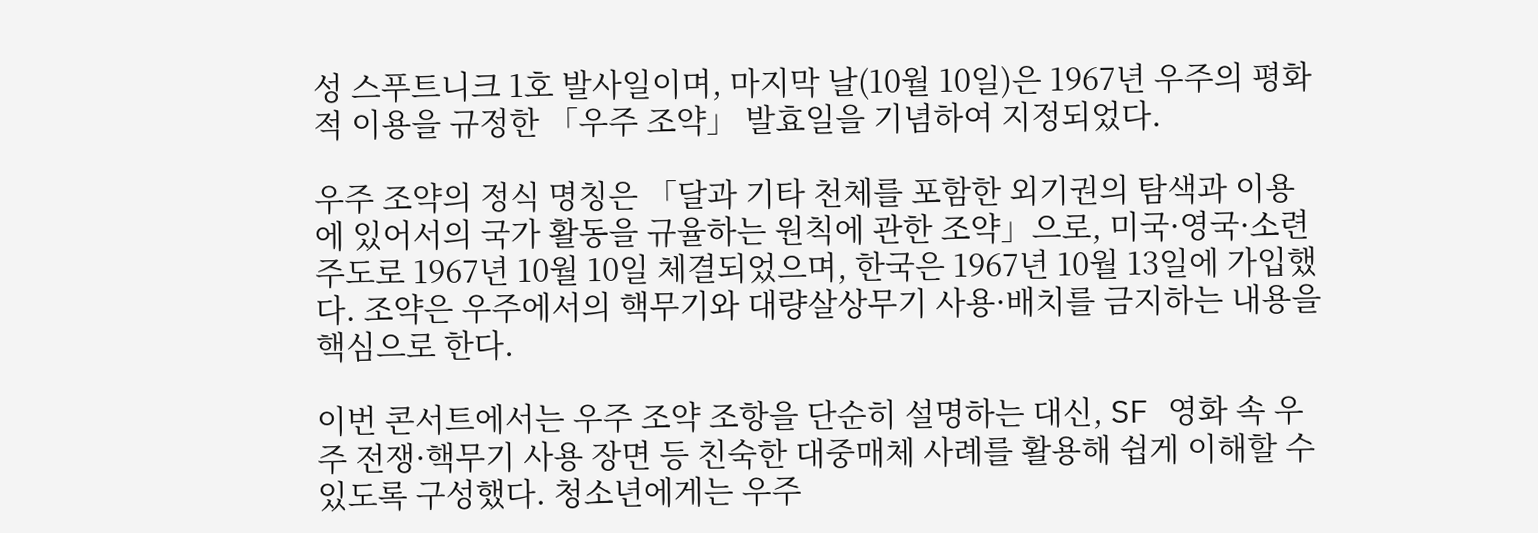성 스푸트니크 1호 발사일이며, 마지막 날(10월 10일)은 1967년 우주의 평화적 이용을 규정한 「우주 조약」 발효일을 기념하여 지정되었다.

우주 조약의 정식 명칭은 「달과 기타 천체를 포함한 외기권의 탐색과 이용에 있어서의 국가 활동을 규율하는 원칙에 관한 조약」으로, 미국·영국·소련 주도로 1967년 10월 10일 체결되었으며, 한국은 1967년 10월 13일에 가입했다. 조약은 우주에서의 핵무기와 대량살상무기 사용·배치를 금지하는 내용을 핵심으로 한다.

이번 콘서트에서는 우주 조약 조항을 단순히 설명하는 대신, SF 영화 속 우주 전쟁·핵무기 사용 장면 등 친숙한 대중매체 사례를 활용해 쉽게 이해할 수 있도록 구성했다. 청소년에게는 우주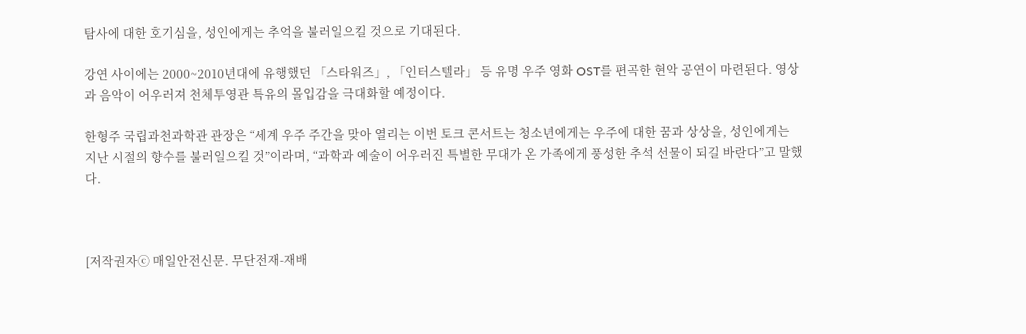탐사에 대한 호기심을, 성인에게는 추억을 불러일으킬 것으로 기대된다.

강연 사이에는 2000~2010년대에 유행했던 「스타워즈」, 「인터스텔라」 등 유명 우주 영화 OST를 편곡한 현악 공연이 마련된다. 영상과 음악이 어우러져 천체투영관 특유의 몰입감을 극대화할 예정이다.

한형주 국립과천과학관 관장은 “세계 우주 주간을 맞아 열리는 이번 토크 콘서트는 청소년에게는 우주에 대한 꿈과 상상을, 성인에게는 지난 시절의 향수를 불러일으킬 것”이라며, “과학과 예술이 어우러진 특별한 무대가 온 가족에게 풍성한 추석 선물이 되길 바란다”고 말했다.



[저작권자ⓒ 매일안전신문. 무단전재-재배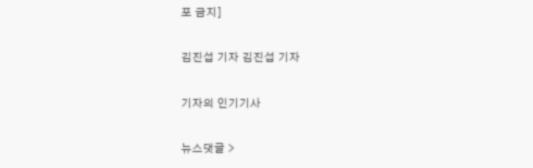포 금지]

김진섭 기자 김진섭 기자

기자의 인기기사

뉴스댓글 >